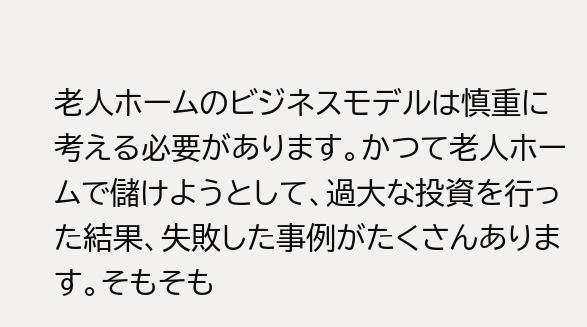老人ホームのビジネスモデルは慎重に考える必要があります。かつて老人ホームで儲けようとして、過大な投資を行った結果、失敗した事例がたくさんあります。そもそも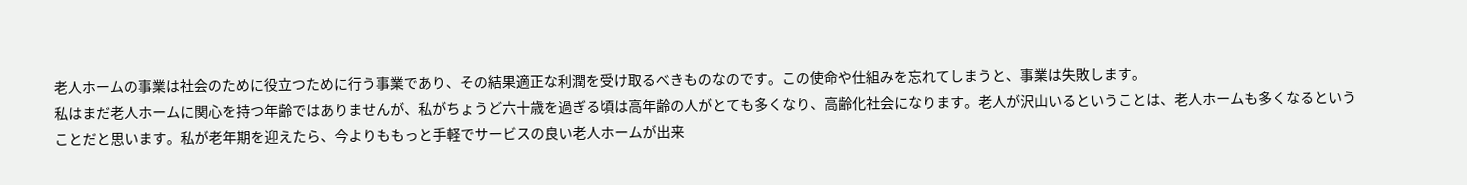老人ホームの事業は社会のために役立つために行う事業であり、その結果適正な利潤を受け取るべきものなのです。この使命や仕組みを忘れてしまうと、事業は失敗します。
私はまだ老人ホームに関心を持つ年齢ではありませんが、私がちょうど六十歳を過ぎる頃は高年齢の人がとても多くなり、高齢化社会になります。老人が沢山いるということは、老人ホームも多くなるということだと思います。私が老年期を迎えたら、今よりももっと手軽でサービスの良い老人ホームが出来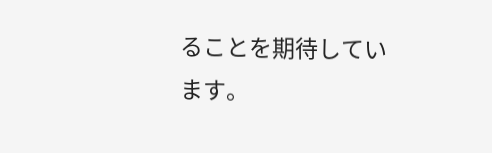ることを期待しています。